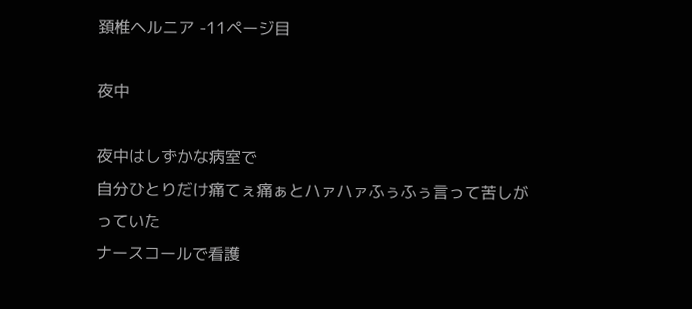頚椎ヘルニア -11ページ目

夜中

夜中はしずかな病室で
自分ひとりだけ痛てぇ痛ぁとハァハァふぅふぅ言って苦しがっていた
ナースコールで看護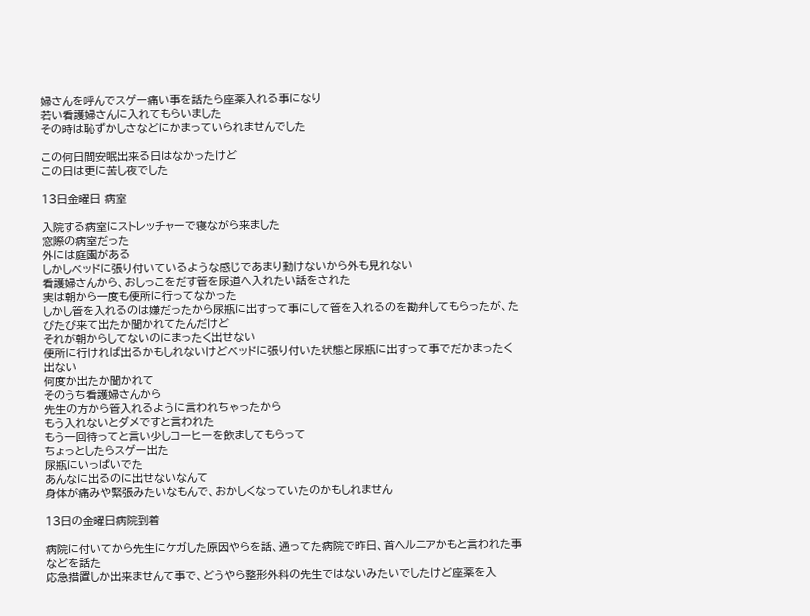婦さんを呼んでスゲー痛い事を話たら座薬入れる事になり
若い看護婦さんに入れてもらいました
その時は恥ずかしさなどにかまっていられませんでした

この何日間安眠出来る日はなかったけど
この日は更に苦し夜でした

13日金曜日 病室

入院する病室にストレッチャーで寝ながら来ました
窓際の病室だった
外には庭園がある
しかしベッドに張り付いているような感じであまり動けないから外も見れない
看護婦さんから、おしっこをだす管を尿道へ入れたい話をされた
実は朝から一度も便所に行ってなかった
しかし管を入れるのは嫌だったから尿瓶に出すって事にして管を入れるのを勘弁してもらったが、たびたび来て出たか聞かれてたんだけど
それが朝からしてないのにまったく出せない
便所に行ければ出るかもしれないけどベッドに張り付いた状態と尿瓶に出すって事でだかまったく出ない
何度か出たか聞かれて
そのうち看護婦さんから
先生の方から管入れるように言われちゃったから
もう入れないとダメですと言われた
もう一回待ってと言い少しコーヒーを飲ましてもらって
ちょっとしたらスゲー出た
尿瓶にいっぱいでた
あんなに出るのに出せないなんて
身体が痛みや緊張みたいなもんで、おかしくなっていたのかもしれません

13日の金曜日病院到着

病院に付いてから先生にケガした原因やらを話、通ってた病院で昨日、首ヘルニアかもと言われた事などを話た
応急措置しか出来ませんて事で、どうやら整形外科の先生ではないみたいでしたけど座薬を入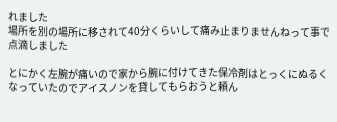れました
場所を別の場所に移されて40分くらいして痛み止まりませんねって事で点滴しました

とにかく左腕が痛いので家から腕に付けてきた保冷剤はとっくにぬるくなっていたのでアイスノンを貸してもらおうと頼ん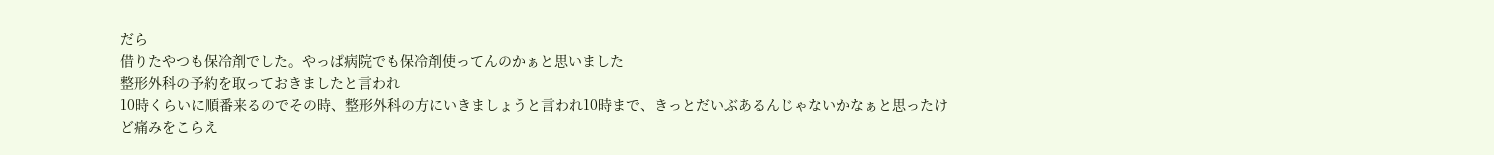だら
借りたやつも保冷剤でした。やっぱ病院でも保冷剤使ってんのかぁと思いました
整形外科の予約を取っておきましたと言われ
10時くらいに順番来るのでその時、整形外科の方にいきましょうと言われ10時まで、きっとだいぶあるんじゃないかなぁと思ったけど痛みをこらえ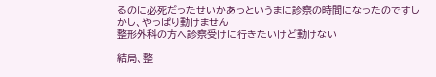るのに必死だったせいかあっというまに診察の時間になったのですしかし、やっぱり動けません
整形外科の方へ診察受けに行きたいけど動けない

結局、整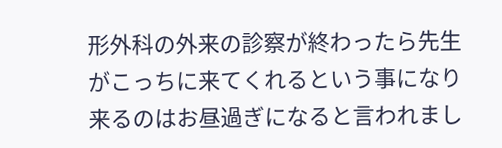形外科の外来の診察が終わったら先生がこっちに来てくれるという事になり
来るのはお昼過ぎになると言われまし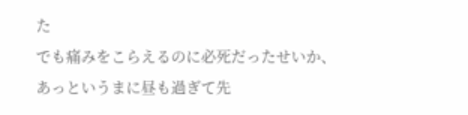た
でも痛みをこらえるのに必死だったせいか、あっというまに昼も過ぎて先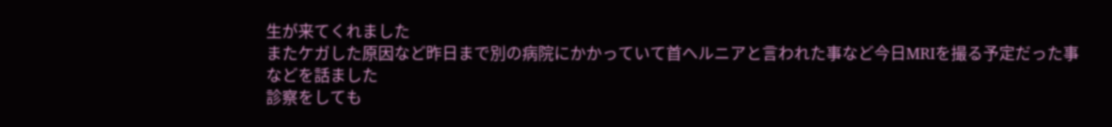生が来てくれました
またケガした原因など昨日まで別の病院にかかっていて首ヘルニアと言われた事など今日MRIを撮る予定だった事などを話ました
診察をしても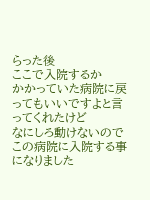らった後
ここで入院するか
かかっていた病院に戻ってもいいですよと言ってくれたけど
なにしろ動けないので
この病院に入院する事になりました